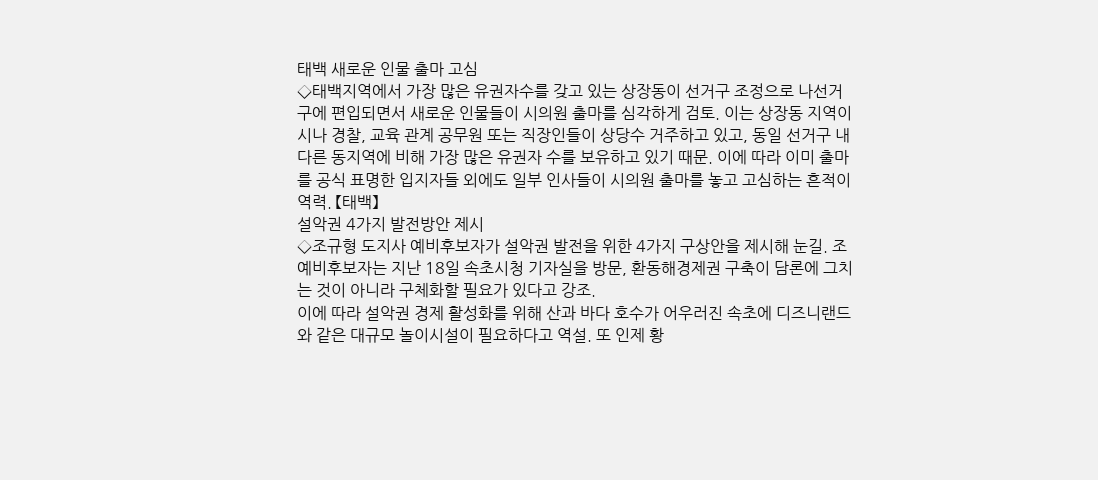태백 새로운 인물 출마 고심
◇태백지역에서 가장 많은 유권자수를 갖고 있는 상장동이 선거구 조정으로 나선거구에 편입되면서 새로운 인물들이 시의원 출마를 심각하게 검토. 이는 상장동 지역이 시나 경찰, 교육 관계 공무원 또는 직장인들이 상당수 거주하고 있고, 동일 선거구 내 다른 동지역에 비해 가장 많은 유권자 수를 보유하고 있기 때문. 이에 따라 이미 출마를 공식 표명한 입지자들 외에도 일부 인사들이 시의원 출마를 놓고 고심하는 흔적이 역력. 【태백】
설악권 4가지 발전방안 제시
◇조규형 도지사 예비후보자가 설악권 발전을 위한 4가지 구상안을 제시해 눈길. 조 예비후보자는 지난 18일 속초시청 기자실을 방문, 환동해경제권 구축이 담론에 그치는 것이 아니라 구체화할 필요가 있다고 강조.
이에 따라 설악권 경제 활성화를 위해 산과 바다 호수가 어우러진 속초에 디즈니랜드와 같은 대규모 놀이시설이 필요하다고 역설. 또 인제 황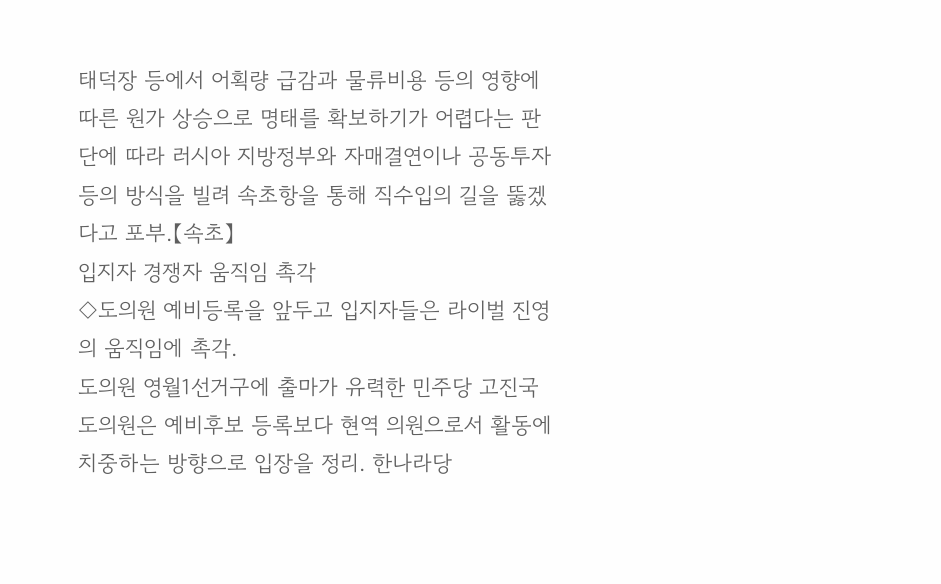태덕장 등에서 어획량 급감과 물류비용 등의 영향에 따른 원가 상승으로 명태를 확보하기가 어렵다는 판단에 따라 러시아 지방정부와 자매결연이나 공동투자 등의 방식을 빌려 속초항을 통해 직수입의 길을 뚫겠다고 포부.【속초】
입지자 경쟁자 움직임 촉각
◇도의원 예비등록을 앞두고 입지자들은 라이벌 진영의 움직임에 촉각.
도의원 영월1선거구에 출마가 유력한 민주당 고진국 도의원은 예비후보 등록보다 현역 의원으로서 활동에 치중하는 방향으로 입장을 정리. 한나라당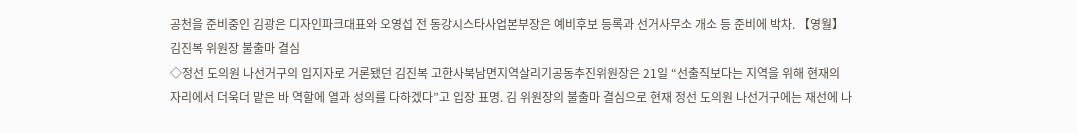공천을 준비중인 김광은 디자인파크대표와 오영섭 전 동강시스타사업본부장은 예비후보 등록과 선거사무소 개소 등 준비에 박차. 【영월】
김진복 위원장 불출마 결심
◇정선 도의원 나선거구의 입지자로 거론됐던 김진복 고한사북남면지역살리기공동추진위원장은 21일 “선출직보다는 지역을 위해 현재의 자리에서 더욱더 맡은 바 역할에 열과 성의를 다하겠다”고 입장 표명. 김 위원장의 불출마 결심으로 현재 정선 도의원 나선거구에는 재선에 나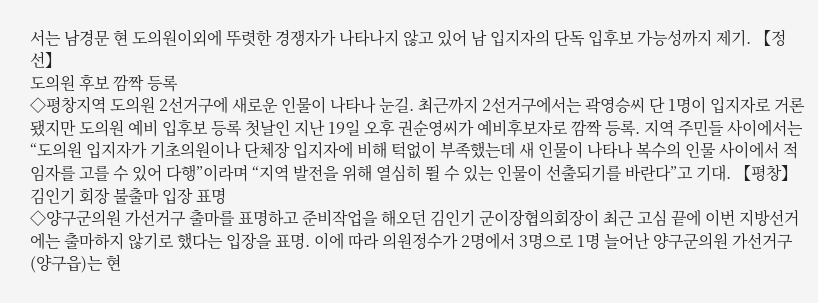서는 남경문 현 도의원이외에 뚜렷한 경쟁자가 나타나지 않고 있어 남 입지자의 단독 입후보 가능성까지 제기. 【정선】
도의원 후보 깜짝 등록
◇평창지역 도의원 2선거구에 새로운 인물이 나타나 눈길. 최근까지 2선거구에서는 곽영승씨 단 1명이 입지자로 거론됐지만 도의원 예비 입후보 등록 첫날인 지난 19일 오후 권순영씨가 예비후보자로 깜짝 등록. 지역 주민들 사이에서는 “도의원 입지자가 기초의원이나 단체장 입지자에 비해 턱없이 부족했는데 새 인물이 나타나 복수의 인물 사이에서 적임자를 고를 수 있어 다행”이라며 “지역 발전을 위해 열심히 뛸 수 있는 인물이 선출되기를 바란다”고 기대. 【평창】
김인기 회장 불출마 입장 표명
◇양구군의원 가선거구 출마를 표명하고 준비작업을 해오던 김인기 군이장협의회장이 최근 고심 끝에 이번 지방선거에는 출마하지 않기로 했다는 입장을 표명. 이에 따라 의원정수가 2명에서 3명으로 1명 늘어난 양구군의원 가선거구(양구읍)는 현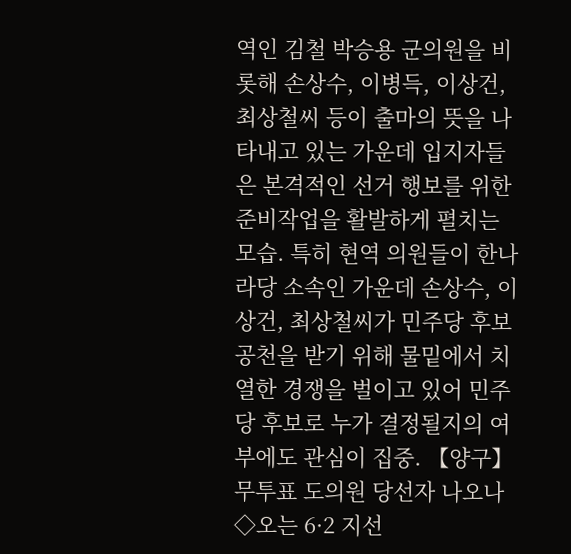역인 김철 박승용 군의원을 비롯해 손상수, 이병득, 이상건, 최상철씨 등이 출마의 뜻을 나타내고 있는 가운데 입지자들은 본격적인 선거 행보를 위한 준비작업을 활발하게 펼치는 모습. 특히 현역 의원들이 한나라당 소속인 가운데 손상수, 이상건, 최상철씨가 민주당 후보 공천을 받기 위해 물밑에서 치열한 경쟁을 벌이고 있어 민주당 후보로 누가 결정될지의 여부에도 관심이 집중. 【양구】
무투표 도의원 당선자 나오나
◇오는 6·2 지선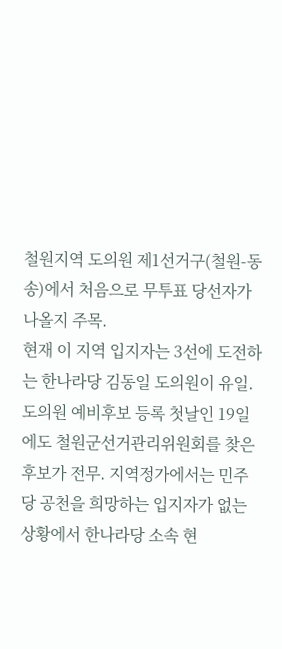철원지역 도의원 제1선거구(철원-동송)에서 처음으로 무투표 당선자가 나올지 주목.
현재 이 지역 입지자는 3선에 도전하는 한나라당 김동일 도의원이 유일. 도의원 예비후보 등록 첫날인 19일에도 철원군선거관리위원회를 찾은 후보가 전무. 지역정가에서는 민주당 공천을 희망하는 입지자가 없는 상황에서 한나라당 소속 현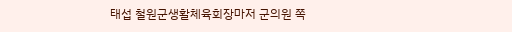태섭 철원군생활체육회장마저 군의원 쪽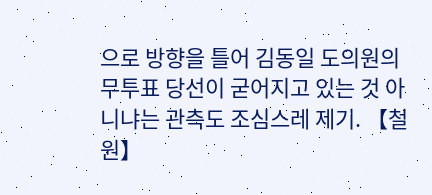으로 방향을 틀어 김동일 도의원의 무투표 당선이 굳어지고 있는 것 아니냐는 관측도 조심스레 제기. 【철원】